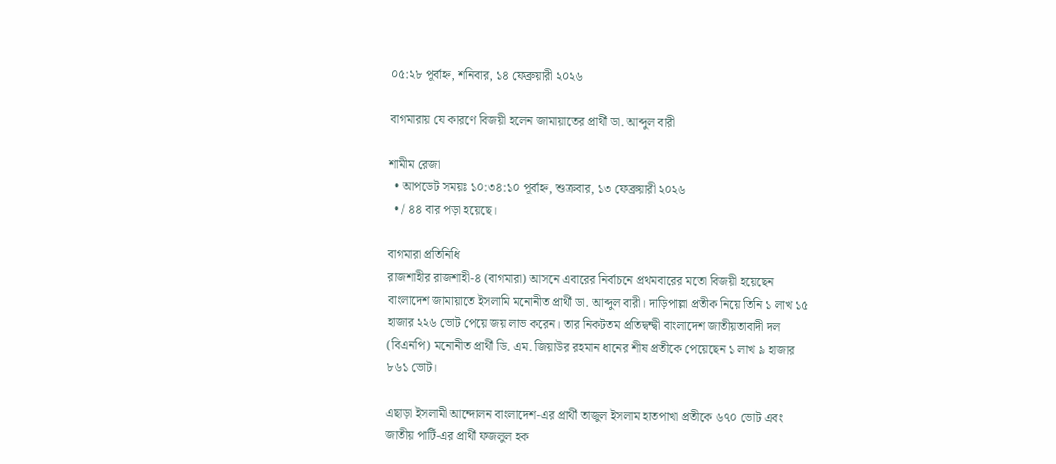০৫:২৮ পূর্বাহ্ন, শনিবার, ১৪ ফেব্রুয়ারী ২০২৬

বাগমারায় যে কারণে বিজয়ী হলেন জামায়াতের প্রার্থী ডা. আব্দুল বারী

শামীম রেজা
  • আপডেট সময়ঃ ১০:৩৪:১০ পূর্বাহ্ন, শুক্রবার, ১৩ ফেব্রুয়ারী ২০২৬
  • / ৪৪ বার পড়া হয়েছে।

বাগমারা প্রতিনিধি
রাজশাহীর রাজশাহী-৪ (বাগমারা) আসনে এবারের নির্বাচনে প্রথমবারের মতো বিজয়ী হয়েছেন বাংলাদেশ জামায়াতে ইসলামি মনোনীত প্রার্থী ডা. আব্দুল বারী। দাড়িপাল্লা প্রতীক নিয়ে তিনি ১ লাখ ১৫ হাজার ২২৬ ভোট পেয়ে জয় লাভ করেন। তার নিকটতম প্রতিদ্বন্দ্বী বাংলাদেশ জাতীয়তাবাদী দল (বিএনপি) মনোনীত প্রার্থী ডি. এম. জিয়াউর রহমান ধানের শীষ প্রতীকে পেয়েছেন ১ লাখ ৯ হাজার ৮৬১ ভোট।

এছাড়া ইসলামী আন্দোলন বাংলাদেশ-এর প্রার্থী তাজুল ইসলাম হাতপাখা প্রতীকে ৬৭০ ভোট এবং জাতীয় পার্টি-এর প্রার্থী ফজলুল হক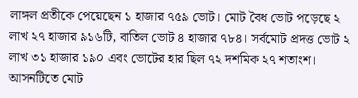লাঙ্গল প্রতীকে পেয়েছেন ১ হাজার ৭৫৯ ভোট। মোট বৈধ ভোট পড়েছে ২ লাখ ২৭ হাজার ৯১৬টি, বাতিল ভোট ৪ হাজার ৭৮৪। সর্বমোট প্রদত্ত ভোট ২ লাখ ৩১ হাজার ১৯০ এবং ভোটের হার ছিল ৭২ দশমিক ২৭ শতাংশ। আসনটিতে মোট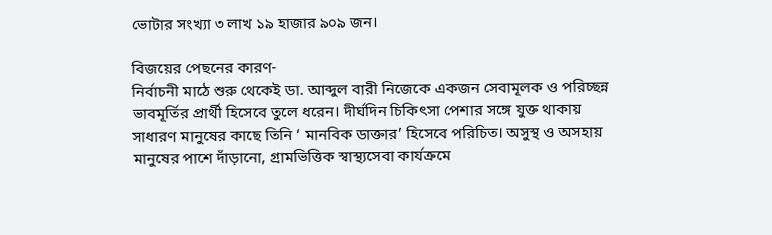ভোটার সংখ্যা ৩ লাখ ১৯ হাজার ৯০৯ জন।

বিজয়ের পেছনের কারণ-
নির্বাচনী মাঠে শুরু থেকেই ডা. আব্দুল বারী নিজেকে একজন সেবামূলক ও পরিচ্ছন্ন ভাবমূর্তির প্রার্থী হিসেবে তুলে ধরেন। দীর্ঘদিন চিকিৎসা পেশার সঙ্গে যুক্ত থাকায় সাধারণ মানুষের কাছে তিনি ‘ মানবিক ডাক্তার’ হিসেবে পরিচিত। অসুস্থ ও অসহায় মানুষের পাশে দাঁড়ানো, গ্রামভিত্তিক স্বাস্থ্যসেবা কার্যক্রমে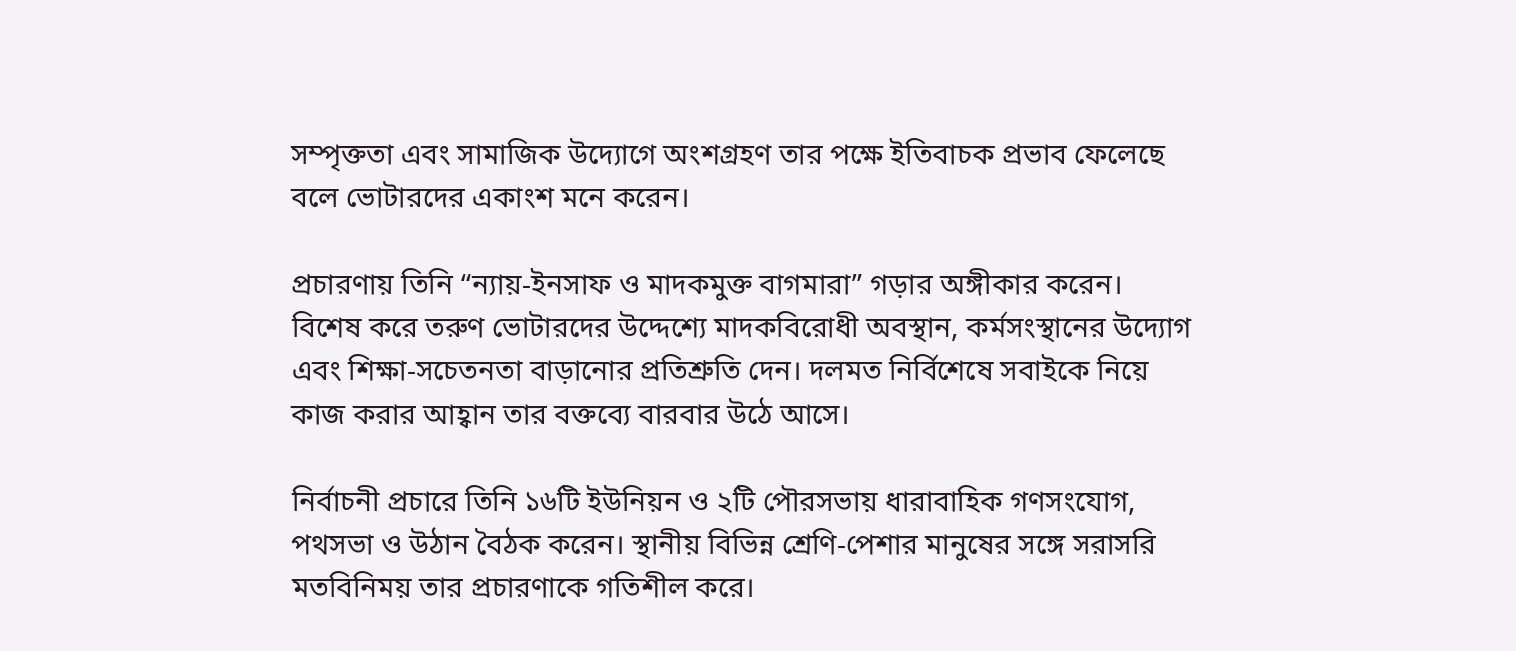সম্পৃক্ততা এবং সামাজিক উদ্যোগে অংশগ্রহণ তার পক্ষে ইতিবাচক প্রভাব ফেলেছে বলে ভোটারদের একাংশ মনে করেন।

প্রচারণায় তিনি “ন্যায়-ইনসাফ ও মাদকমুক্ত বাগমারা” গড়ার অঙ্গীকার করেন। বিশেষ করে তরুণ ভোটারদের উদ্দেশ্যে মাদকবিরোধী অবস্থান, কর্মসংস্থানের উদ্যোগ এবং শিক্ষা-সচেতনতা বাড়ানোর প্রতিশ্রুতি দেন। দলমত নির্বিশেষে সবাইকে নিয়ে কাজ করার আহ্বান তার বক্তব্যে বারবার উঠে আসে।

নির্বাচনী প্রচারে তিনি ১৬টি ইউনিয়ন ও ২টি পৌরসভায় ধারাবাহিক গণসংযোগ, পথসভা ও উঠান বৈঠক করেন। স্থানীয় বিভিন্ন শ্রেণি-পেশার মানুষের সঙ্গে সরাসরি মতবিনিময় তার প্রচারণাকে গতিশীল করে।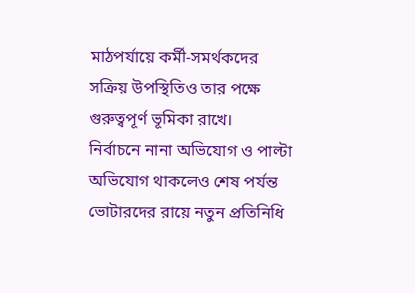মাঠপর্যায়ে কর্মী-সমর্থকদের সক্রিয় উপস্থিতিও তার পক্ষে গুরুত্বপূর্ণ ভূমিকা রাখে।
নির্বাচনে নানা অভিযোগ ও পাল্টা অভিযোগ থাকলেও শেষ পর্যন্ত ভোটারদের রায়ে নতুন প্রতিনিধি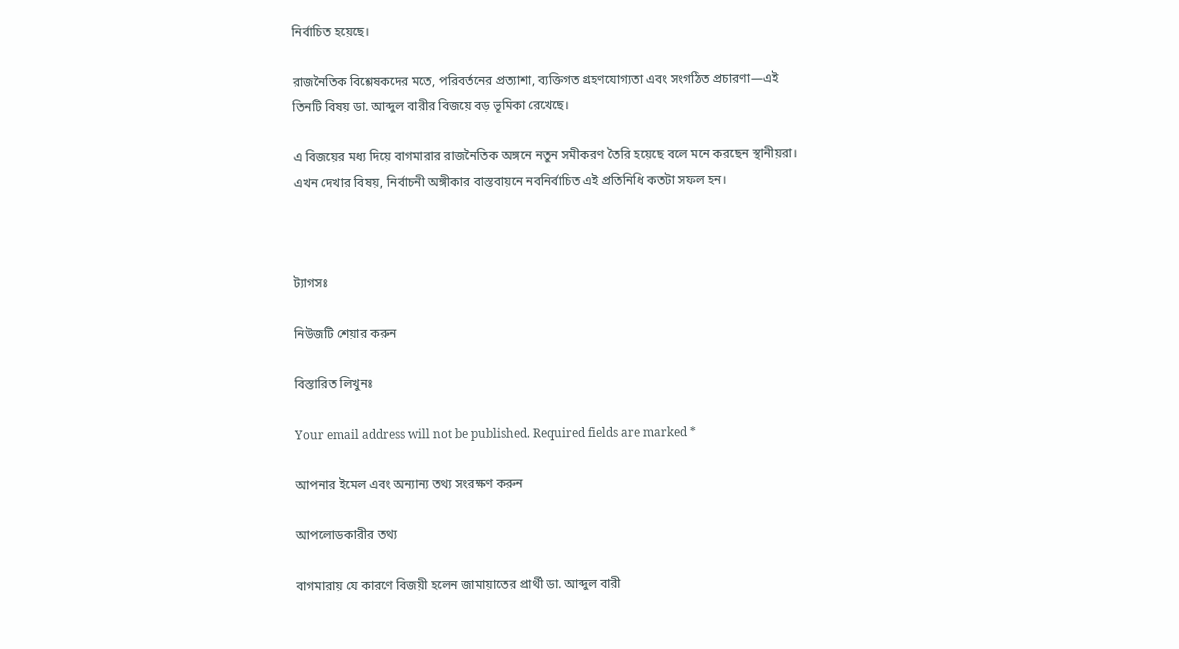নির্বাচিত হয়েছে।

রাজনৈতিক বিশ্লেষকদের মতে, পরিবর্তনের প্রত্যাশা, ব্যক্তিগত গ্রহণযোগ্যতা এবং সংগঠিত প্রচারণা—এই তিনটি বিষয় ডা. আব্দুল বারীর বিজয়ে বড় ভূমিকা রেখেছে।

এ বিজয়ের মধ্য দিয়ে বাগমারার রাজনৈতিক অঙ্গনে নতুন সমীকরণ তৈরি হয়েছে বলে মনে করছেন স্থানীয়রা। এখন দেখার বিষয়, নির্বাচনী অঙ্গীকার বাস্তবায়নে নবনির্বাচিত এই প্রতিনিধি কতটা সফল হন।



ট্যাগসঃ

নিউজটি শেয়ার করুন

বিস্তারিত লিখুনঃ

Your email address will not be published. Required fields are marked *

আপনার ইমেল এবং অন্যান্য তথ্য সংরক্ষণ করুন

আপলোডকারীর তথ্য

বাগমারায় যে কারণে বিজয়ী হলেন জামায়াতের প্রার্থী ডা. আব্দুল বারী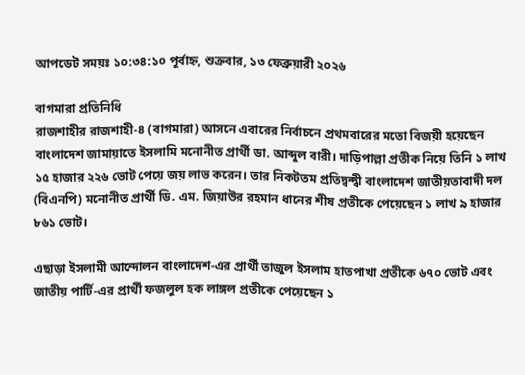আপডেট সময়ঃ ১০:৩৪:১০ পূর্বাহ্ন, শুক্রবার, ১৩ ফেব্রুয়ারী ২০২৬

বাগমারা প্রতিনিধি
রাজশাহীর রাজশাহী-৪ (বাগমারা) আসনে এবারের নির্বাচনে প্রথমবারের মতো বিজয়ী হয়েছেন বাংলাদেশ জামায়াতে ইসলামি মনোনীত প্রার্থী ডা. আব্দুল বারী। দাড়িপাল্লা প্রতীক নিয়ে তিনি ১ লাখ ১৫ হাজার ২২৬ ভোট পেয়ে জয় লাভ করেন। তার নিকটতম প্রতিদ্বন্দ্বী বাংলাদেশ জাতীয়তাবাদী দল (বিএনপি) মনোনীত প্রার্থী ডি. এম. জিয়াউর রহমান ধানের শীষ প্রতীকে পেয়েছেন ১ লাখ ৯ হাজার ৮৬১ ভোট।

এছাড়া ইসলামী আন্দোলন বাংলাদেশ-এর প্রার্থী তাজুল ইসলাম হাতপাখা প্রতীকে ৬৭০ ভোট এবং জাতীয় পার্টি-এর প্রার্থী ফজলুল হক লাঙ্গল প্রতীকে পেয়েছেন ১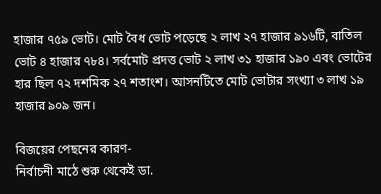হাজার ৭৫৯ ভোট। মোট বৈধ ভোট পড়েছে ২ লাখ ২৭ হাজার ৯১৬টি, বাতিল ভোট ৪ হাজার ৭৮৪। সর্বমোট প্রদত্ত ভোট ২ লাখ ৩১ হাজার ১৯০ এবং ভোটের হার ছিল ৭২ দশমিক ২৭ শতাংশ। আসনটিতে মোট ভোটার সংখ্যা ৩ লাখ ১৯ হাজার ৯০৯ জন।

বিজয়ের পেছনের কারণ-
নির্বাচনী মাঠে শুরু থেকেই ডা.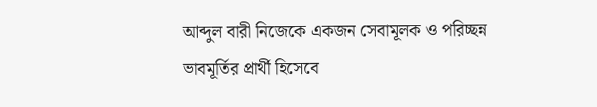আব্দুল বারী নিজেকে একজন সেবামূলক ও পরিচ্ছন্ন ভাবমূর্তির প্রার্থী হিসেবে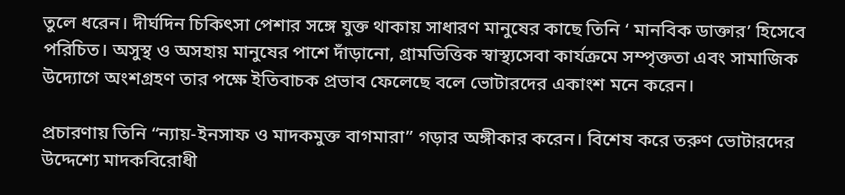তুলে ধরেন। দীর্ঘদিন চিকিৎসা পেশার সঙ্গে যুক্ত থাকায় সাধারণ মানুষের কাছে তিনি ‘ মানবিক ডাক্তার’ হিসেবে পরিচিত। অসুস্থ ও অসহায় মানুষের পাশে দাঁড়ানো, গ্রামভিত্তিক স্বাস্থ্যসেবা কার্যক্রমে সম্পৃক্ততা এবং সামাজিক উদ্যোগে অংশগ্রহণ তার পক্ষে ইতিবাচক প্রভাব ফেলেছে বলে ভোটারদের একাংশ মনে করেন।

প্রচারণায় তিনি “ন্যায়-ইনসাফ ও মাদকমুক্ত বাগমারা” গড়ার অঙ্গীকার করেন। বিশেষ করে তরুণ ভোটারদের উদ্দেশ্যে মাদকবিরোধী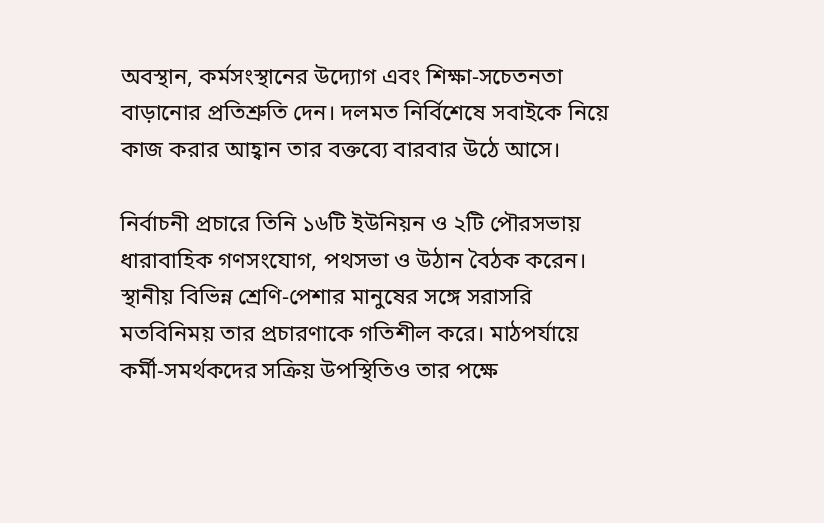অবস্থান, কর্মসংস্থানের উদ্যোগ এবং শিক্ষা-সচেতনতা বাড়ানোর প্রতিশ্রুতি দেন। দলমত নির্বিশেষে সবাইকে নিয়ে কাজ করার আহ্বান তার বক্তব্যে বারবার উঠে আসে।

নির্বাচনী প্রচারে তিনি ১৬টি ইউনিয়ন ও ২টি পৌরসভায় ধারাবাহিক গণসংযোগ, পথসভা ও উঠান বৈঠক করেন। স্থানীয় বিভিন্ন শ্রেণি-পেশার মানুষের সঙ্গে সরাসরি মতবিনিময় তার প্রচারণাকে গতিশীল করে। মাঠপর্যায়ে কর্মী-সমর্থকদের সক্রিয় উপস্থিতিও তার পক্ষে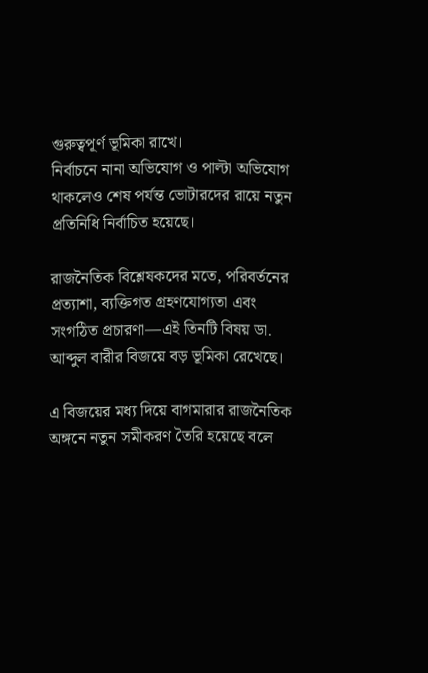গুরুত্বপূর্ণ ভূমিকা রাখে।
নির্বাচনে নানা অভিযোগ ও পাল্টা অভিযোগ থাকলেও শেষ পর্যন্ত ভোটারদের রায়ে নতুন প্রতিনিধি নির্বাচিত হয়েছে।

রাজনৈতিক বিশ্লেষকদের মতে, পরিবর্তনের প্রত্যাশা, ব্যক্তিগত গ্রহণযোগ্যতা এবং সংগঠিত প্রচারণা—এই তিনটি বিষয় ডা. আব্দুল বারীর বিজয়ে বড় ভূমিকা রেখেছে।

এ বিজয়ের মধ্য দিয়ে বাগমারার রাজনৈতিক অঙ্গনে নতুন সমীকরণ তৈরি হয়েছে বলে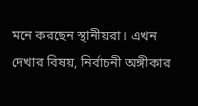মনে করছেন স্থানীয়রা। এখন দেখার বিষয়, নির্বাচনী অঙ্গীকার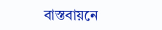বাস্তবায়নে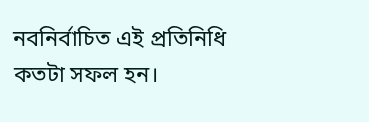নবনির্বাচিত এই প্রতিনিধি কতটা সফল হন।